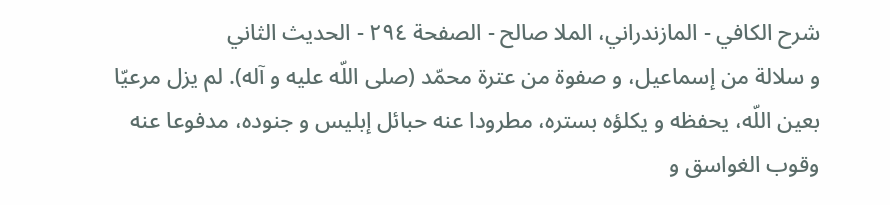شرح الكافي - المازندراني، الملا صالح - الصفحة ٢٩٤ - الحديث الثاني
و سلالة من إسماعيل، و صفوة من عترة محمّد (صلى اللّه عليه و آله). لم يزل مرعيّا بعين اللّه، يحفظه و يكلؤه بستره، مطرودا عنه حبائل إبليس و جنوده، مدفوعا عنه وقوب الغواسق و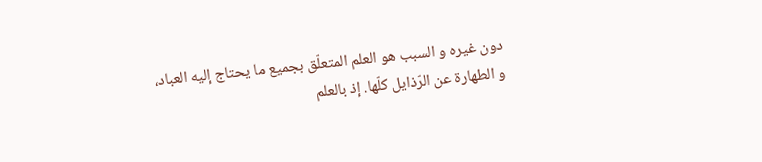دون غيره و السبب هو العلم المتعلّق بجميع ما يحتاج إليه العباد، و الطهارة عن الرّذايل كلّها. إذ بالعلم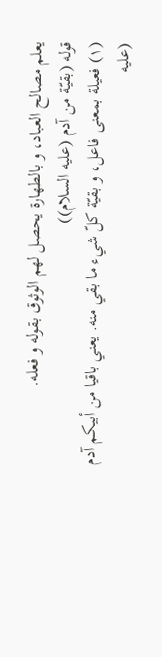يعلم مصالح العباد، و بالطهارة يحصل لهم الوثوق بقوله و فعله.
قوله (بقيّة من آدم (عليه السلام))
(١) فعيلة بمعنى فاعل، و بقيّة كلّ شيء ما بقي منه. يعني باقيا من أبيكم آدم (عليه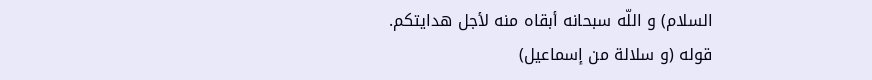السلام) و اللّه سبحانه أبقاه منه لأجل هدايتكم.
قوله (و سلالة من إسماعيل)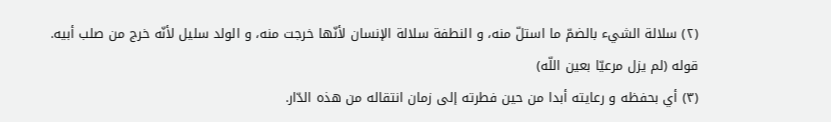(٢) سلالة الشيء بالضمّ ما استلّ منه، و النطفة سلالة الإنسان لأنّها خرجت منه، و الولد سليل لأنّه خرج من صلب أبيه.
قوله (لم يزل مرعيّا بعين اللّه)
(٣) أي بحفظه و رعايته أبدا من حين فطرته إلى زمان انتقاله من هذه الدّار.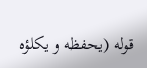قوله (يحفظه و يكلؤه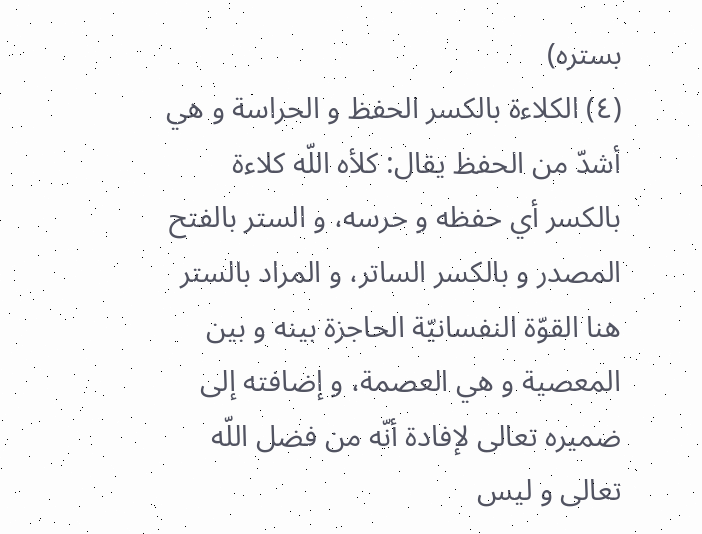بستره)
(٤) الكلاءة بالكسر الحفظ و الحراسة و هي أشدّ من الحفظ يقال: كلأه اللّه كلاءة بالكسر أي حفظه و حرسه، و الستر بالفتح المصدر و بالكسر الساتر، و المراد بالستر هنا القوّة النفسانيّة الحاجزة بينه و بين المعصية و هي العصمة، و إضافته إلى ضميره تعالى لإفادة أنّه من فضل اللّه تعالى و ليس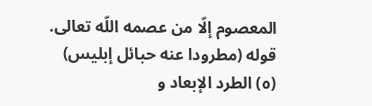المعصوم إلّا من عصمه اللّه تعالى.
قوله (مطرودا عنه حبائل إبليس)
(٥) الطرد الإبعاد و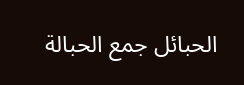الحبائل جمع الحبالة